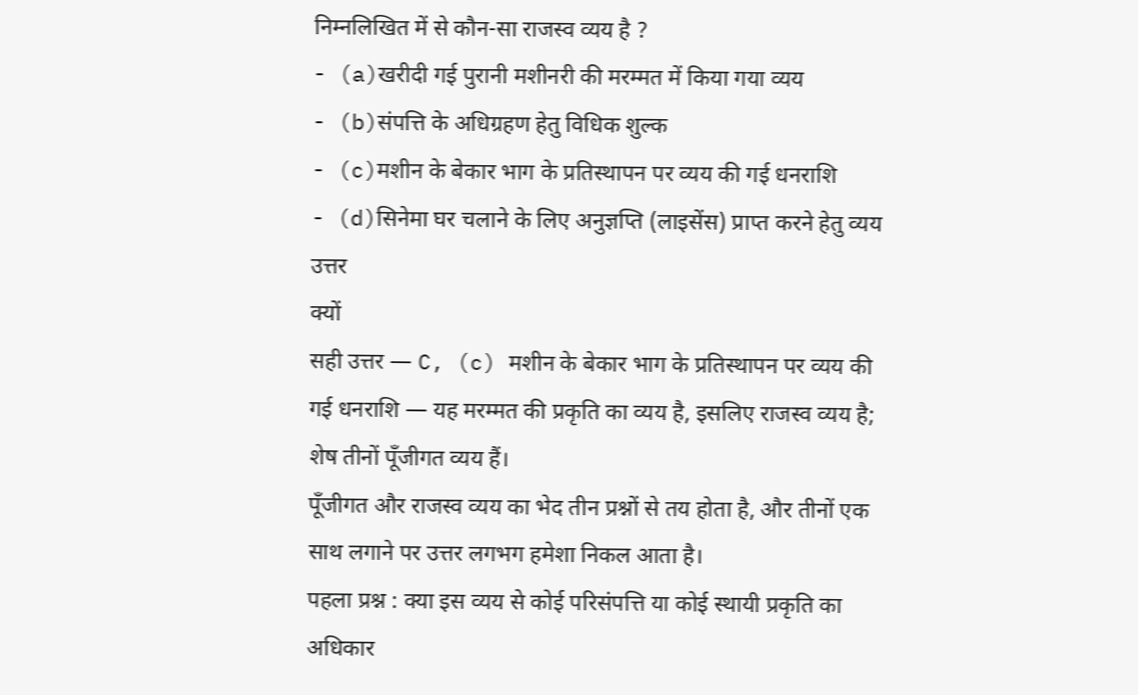निम्नलिखित में से कौन-सा राजस्व व्यय है ?
- (a)खरीदी गई पुरानी मशीनरी की मरम्मत में किया गया व्यय
- (b)संपत्ति के अधिग्रहण हेतु विधिक शुल्क
- (c)मशीन के बेकार भाग के प्रतिस्थापन पर व्यय की गई धनराशि
- (d)सिनेमा घर चलाने के लिए अनुज्ञप्ति (लाइसेंस) प्राप्त करने हेतु व्यय
उत्तर
क्यों
सही उत्तर — C, (c) मशीन के बेकार भाग के प्रतिस्थापन पर व्यय की गई धनराशि — यह मरम्मत की प्रकृति का व्यय है, इसलिए राजस्व व्यय है; शेष तीनों पूँजीगत व्यय हैं।
पूँजीगत और राजस्व व्यय का भेद तीन प्रश्नों से तय होता है, और तीनों एक साथ लगाने पर उत्तर लगभग हमेशा निकल आता है।
पहला प्रश्न : क्या इस व्यय से कोई परिसंपत्ति या कोई स्थायी प्रकृति का अधिकार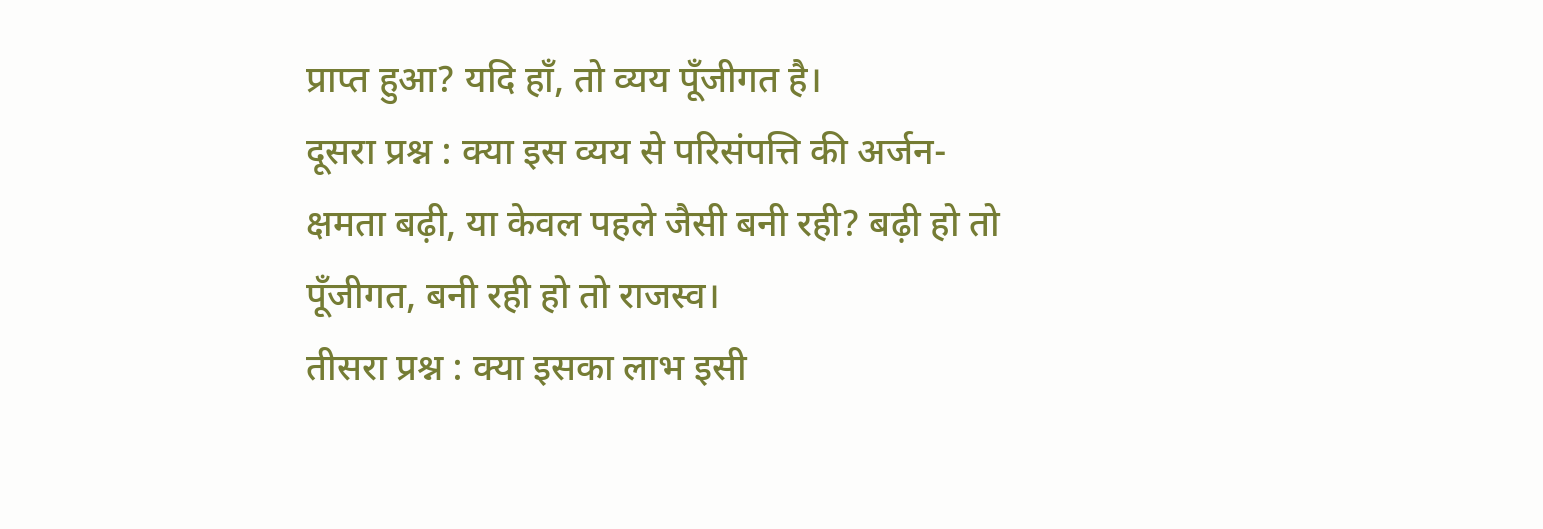प्राप्त हुआ? यदि हाँ, तो व्यय पूँजीगत है।
दूसरा प्रश्न : क्या इस व्यय से परिसंपत्ति की अर्जन-क्षमता बढ़ी, या केवल पहले जैसी बनी रही? बढ़ी हो तो पूँजीगत, बनी रही हो तो राजस्व।
तीसरा प्रश्न : क्या इसका लाभ इसी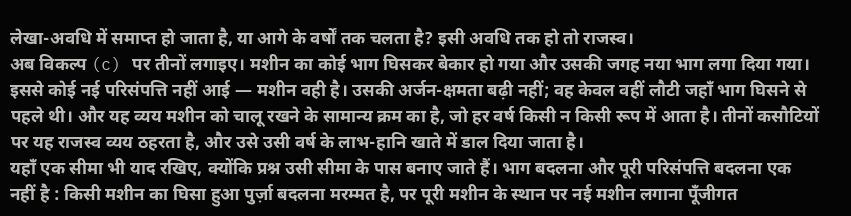लेखा-अवधि में समाप्त हो जाता है, या आगे के वर्षों तक चलता है? इसी अवधि तक हो तो राजस्व।
अब विकल्प (c) पर तीनों लगाइए। मशीन का कोई भाग घिसकर बेकार हो गया और उसकी जगह नया भाग लगा दिया गया। इससे कोई नई परिसंपत्ति नहीं आई — मशीन वही है। उसकी अर्जन-क्षमता बढ़ी नहीं; वह केवल वहीं लौटी जहाँ भाग घिसने से पहले थी। और यह व्यय मशीन को चालू रखने के सामान्य क्रम का है, जो हर वर्ष किसी न किसी रूप में आता है। तीनों कसौटियों पर यह राजस्व व्यय ठहरता है, और उसे उसी वर्ष के लाभ-हानि खाते में डाल दिया जाता है।
यहाँ एक सीमा भी याद रखिए, क्योंकि प्रश्न उसी सीमा के पास बनाए जाते हैं। भाग बदलना और पूरी परिसंपत्ति बदलना एक नहीं है : किसी मशीन का घिसा हुआ पुर्ज़ा बदलना मरम्मत है, पर पूरी मशीन के स्थान पर नई मशीन लगाना पूँजीगत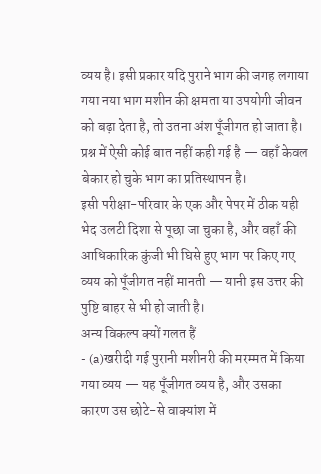व्यय है। इसी प्रकार यदि पुराने भाग की जगह लगाया गया नया भाग मशीन की क्षमता या उपयोगी जीवन को बढ़ा देता है, तो उतना अंश पूँजीगत हो जाता है। प्रश्न में ऐसी कोई बात नहीं कही गई है — वहाँ केवल बेकार हो चुके भाग का प्रतिस्थापन है।
इसी परीक्षा-परिवार के एक और पेपर में ठीक यही भेद उलटी दिशा से पूछा जा चुका है, और वहाँ की आधिकारिक कुंजी भी घिसे हुए भाग पर किए गए व्यय को पूँजीगत नहीं मानती — यानी इस उत्तर की पुष्टि बाहर से भी हो जाती है।
अन्य विकल्प क्यों गलत हैं
- (a)खरीदी गई पुरानी मशीनरी की मरम्मत में किया गया व्यय — यह पूँजीगत व्यय है, और उसका कारण उस छोटे-से वाक्यांश में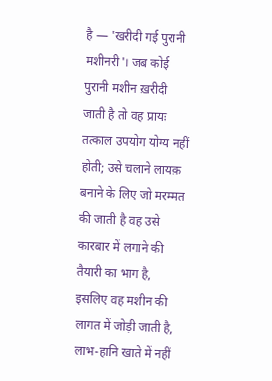है — 'खरीदी गई पुरानी मशीनरी'। जब कोई पुरानी मशीन ख़रीदी जाती है तो वह प्रायः तत्काल उपयोग योग्य नहीं होती; उसे चलाने लायक़ बनाने के लिए जो मरम्मत की जाती है वह उसे कारबार में लगाने की तैयारी का भाग है, इसलिए वह मशीन की लागत में जोड़ी जाती है, लाभ-हानि खाते में नहीं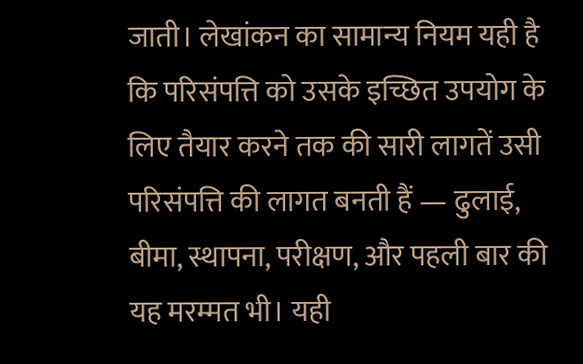जाती। लेखांकन का सामान्य नियम यही है कि परिसंपत्ति को उसके इच्छित उपयोग के लिए तैयार करने तक की सारी लागतें उसी परिसंपत्ति की लागत बनती हैं — ढुलाई, बीमा, स्थापना, परीक्षण, और पहली बार की यह मरम्मत भी। यही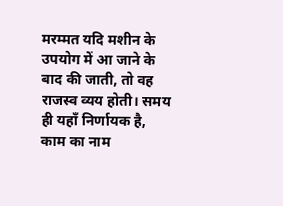मरम्मत यदि मशीन के उपयोग में आ जाने के बाद की जाती, तो वह राजस्व व्यय होती। समय ही यहाँ निर्णायक है, काम का नाम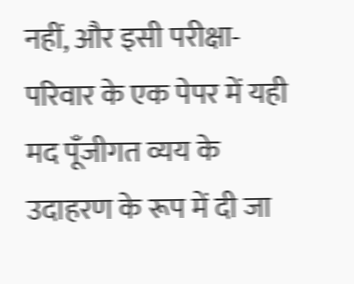नहीं, और इसी परीक्षा-परिवार के एक पेपर में यही मद पूँजीगत व्यय के उदाहरण के रूप में दी जा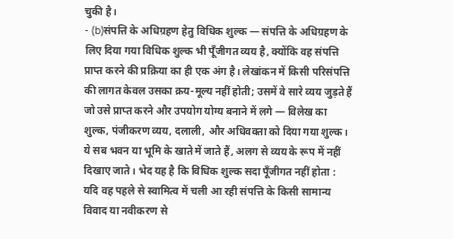चुकी है।
- (b)संपत्ति के अधिग्रहण हेतु विधिक शुल्क — संपत्ति के अधिग्रहण के लिए दिया गया विधिक शुल्क भी पूँजीगत व्यय है, क्योंकि वह संपत्ति प्राप्त करने की प्रक्रिया का ही एक अंग है। लेखांकन में किसी परिसंपत्ति की लागत केवल उसका क्रय-मूल्य नहीं होती; उसमें वे सारे व्यय जुड़ते हैं जो उसे प्राप्त करने और उपयोग योग्य बनाने में लगे — विलेख का शुल्क, पंजीकरण व्यय, दलाली, और अधिवक्ता को दिया गया शुल्क। ये सब भवन या भूमि के खाते में जाते हैं, अलग से व्यय के रूप में नहीं दिखाए जाते। भेद यह है कि विधिक शुल्क सदा पूँजीगत नहीं होता : यदि वह पहले से स्वामित्व में चली आ रही संपत्ति के किसी सामान्य विवाद या नवीकरण से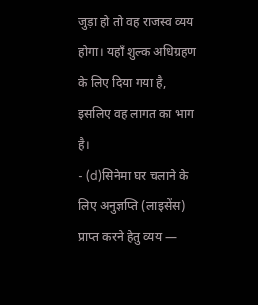जुड़ा हो तो वह राजस्व व्यय होगा। यहाँ शुल्क अधिग्रहण के लिए दिया गया है, इसलिए वह लागत का भाग है।
- (d)सिनेमा घर चलाने के लिए अनुज्ञप्ति (लाइसेंस) प्राप्त करने हेतु व्यय —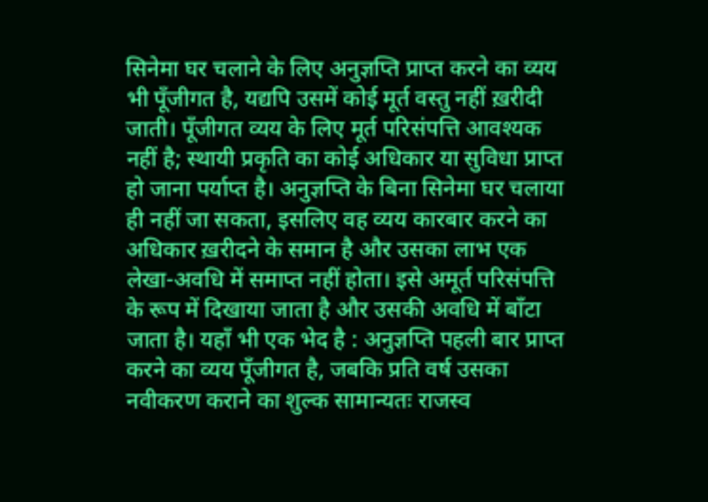सिनेमा घर चलाने के लिए अनुज्ञप्ति प्राप्त करने का व्यय भी पूँजीगत है, यद्यपि उसमें कोई मूर्त वस्तु नहीं ख़रीदी जाती। पूँजीगत व्यय के लिए मूर्त परिसंपत्ति आवश्यक नहीं है; स्थायी प्रकृति का कोई अधिकार या सुविधा प्राप्त हो जाना पर्याप्त है। अनुज्ञप्ति के बिना सिनेमा घर चलाया ही नहीं जा सकता, इसलिए वह व्यय कारबार करने का अधिकार ख़रीदने के समान है और उसका लाभ एक लेखा-अवधि में समाप्त नहीं होता। इसे अमूर्त परिसंपत्ति के रूप में दिखाया जाता है और उसकी अवधि में बाँटा जाता है। यहाँ भी एक भेद है : अनुज्ञप्ति पहली बार प्राप्त करने का व्यय पूँजीगत है, जबकि प्रति वर्ष उसका नवीकरण कराने का शुल्क सामान्यतः राजस्व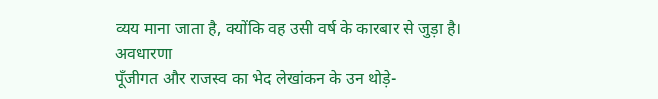व्यय माना जाता है, क्योंकि वह उसी वर्ष के कारबार से जुड़ा है।
अवधारणा
पूँजीगत और राजस्व का भेद लेखांकन के उन थोड़े-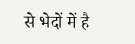से भेदों में है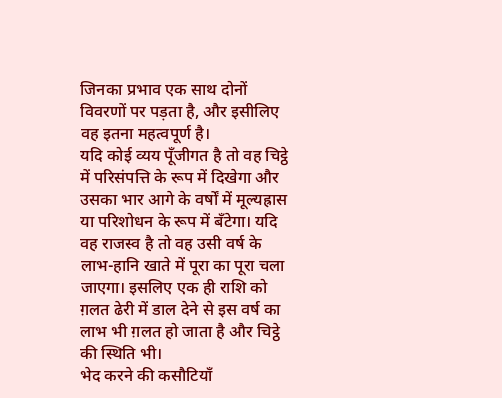जिनका प्रभाव एक साथ दोनों विवरणों पर पड़ता है, और इसीलिए वह इतना महत्वपूर्ण है।
यदि कोई व्यय पूँजीगत है तो वह चिट्ठे में परिसंपत्ति के रूप में दिखेगा और उसका भार आगे के वर्षों में मूल्यह्रास या परिशोधन के रूप में बँटेगा। यदि वह राजस्व है तो वह उसी वर्ष के लाभ-हानि खाते में पूरा का पूरा चला जाएगा। इसलिए एक ही राशि को ग़लत ढेरी में डाल देने से इस वर्ष का लाभ भी ग़लत हो जाता है और चिट्ठे की स्थिति भी।
भेद करने की कसौटियाँ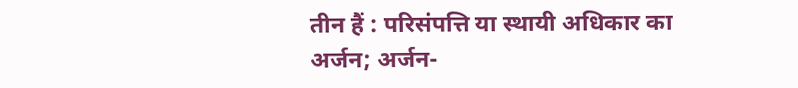तीन हैं : परिसंपत्ति या स्थायी अधिकार का अर्जन; अर्जन-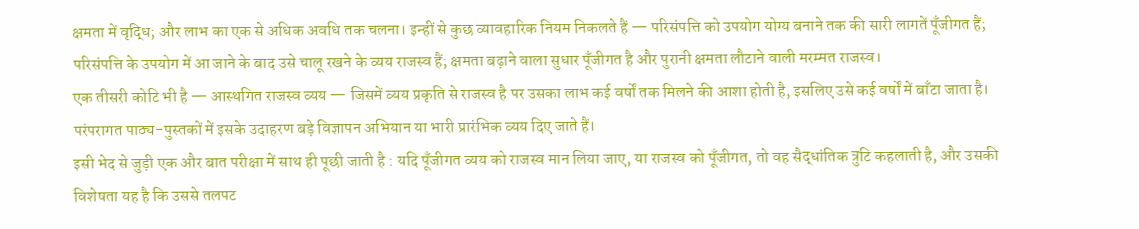क्षमता में वृद्धि; और लाभ का एक से अधिक अवधि तक चलना। इन्हीं से कुछ व्यावहारिक नियम निकलते हैं — परिसंपत्ति को उपयोग योग्य बनाने तक की सारी लागतें पूँजीगत हैं; परिसंपत्ति के उपयोग में आ जाने के बाद उसे चालू रखने के व्यय राजस्व हैं; क्षमता बढ़ाने वाला सुधार पूँजीगत है और पुरानी क्षमता लौटाने वाली मरम्मत राजस्व।
एक तीसरी कोटि भी है — आस्थगित राजस्व व्यय — जिसमें व्यय प्रकृति से राजस्व है पर उसका लाभ कई वर्षों तक मिलने की आशा होती है, इसलिए उसे कई वर्षों में बाँटा जाता है। परंपरागत पाठ्य-पुस्तकों में इसके उदाहरण बड़े विज्ञापन अभियान या भारी प्रारंभिक व्यय दिए जाते हैं।
इसी भेद से जुड़ी एक और बात परीक्षा में साथ ही पूछी जाती है : यदि पूँजीगत व्यय को राजस्व मान लिया जाए, या राजस्व को पूँजीगत, तो वह सैद्धांतिक त्रुटि कहलाती है, और उसकी विशेषता यह है कि उससे तलपट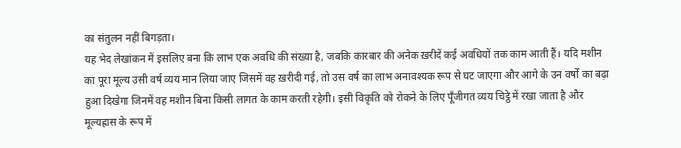का संतुलन नहीं बिगड़ता।
यह भेद लेखांकन में इसलिए बना कि लाभ एक अवधि की संख्या है, जबकि कारबार की अनेक ख़रीदें कई अवधियों तक काम आती हैं। यदि मशीन का पूरा मूल्य उसी वर्ष व्यय मान लिया जाए जिसमें वह ख़रीदी गई, तो उस वर्ष का लाभ अनावश्यक रूप से घट जाएगा और आगे के उन वर्षों का बढ़ा हुआ दिखेगा जिनमें वह मशीन बिना किसी लागत के काम करती रहेगी। इसी विकृति को रोकने के लिए पूँजीगत व्यय चिट्ठे में रखा जाता है और मूल्यह्रास के रूप में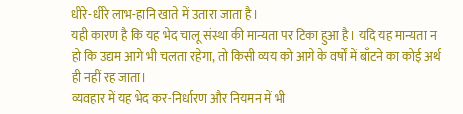धीरे-धीरे लाभ-हानि खाते में उतारा जाता है।
यही कारण है कि यह भेद चालू संस्था की मान्यता पर टिका हुआ है। यदि यह मान्यता न हो कि उद्यम आगे भी चलता रहेगा, तो किसी व्यय को आगे के वर्षों में बाँटने का कोई अर्थ ही नहीं रह जाता।
व्यवहार में यह भेद कर-निर्धारण और नियमन में भी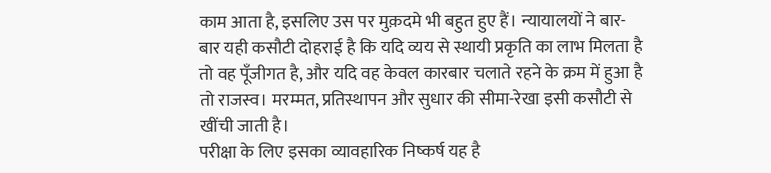काम आता है, इसलिए उस पर मुक़दमे भी बहुत हुए हैं। न्यायालयों ने बार-बार यही कसौटी दोहराई है कि यदि व्यय से स्थायी प्रकृति का लाभ मिलता है तो वह पूँजीगत है, और यदि वह केवल कारबार चलाते रहने के क्रम में हुआ है तो राजस्व। मरम्मत, प्रतिस्थापन और सुधार की सीमा-रेखा इसी कसौटी से खींची जाती है।
परीक्षा के लिए इसका व्यावहारिक निष्कर्ष यह है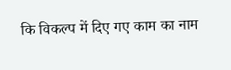कि विकल्प में दिए गए काम का नाम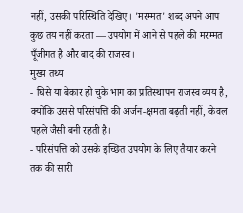नहीं, उसकी परिस्थिति देखिए। 'मरम्मत' शब्द अपने आप कुछ तय नहीं करता — उपयोग में आने से पहले की मरम्मत पूँजीगत है और बाद की राजस्व।
मुख्य तथ्य
- घिसे या बेकार हो चुके भाग का प्रतिस्थापन राजस्व व्यय है, क्योंकि उससे परिसंपत्ति की अर्जन-क्षमता बढ़ती नहीं, केवल पहले जैसी बनी रहती है।
- परिसंपत्ति को उसके इच्छित उपयोग के लिए तैयार करने तक की सारी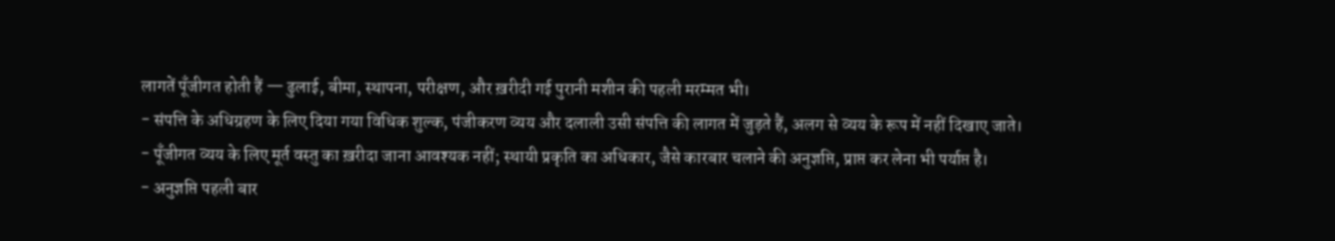लागतें पूँजीगत होती हैं — ढुलाई, बीमा, स्थापना, परीक्षण, और ख़रीदी गई पुरानी मशीन की पहली मरम्मत भी।
- संपत्ति के अधिग्रहण के लिए दिया गया विधिक शुल्क, पंजीकरण व्यय और दलाली उसी संपत्ति की लागत में जुड़ते हैं, अलग से व्यय के रूप में नहीं दिखाए जाते।
- पूँजीगत व्यय के लिए मूर्त वस्तु का ख़रीदा जाना आवश्यक नहीं; स्थायी प्रकृति का अधिकार, जैसे कारबार चलाने की अनुज्ञप्ति, प्राप्त कर लेना भी पर्याप्त है।
- अनुज्ञप्ति पहली बार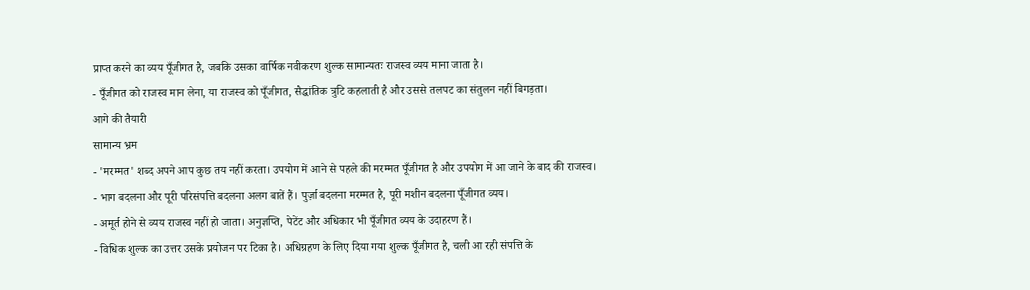प्राप्त करने का व्यय पूँजीगत है, जबकि उसका वार्षिक नवीकरण शुल्क सामान्यतः राजस्व व्यय माना जाता है।
- पूँजीगत को राजस्व मान लेना, या राजस्व को पूँजीगत, सैद्धांतिक त्रुटि कहलाती है और उससे तलपट का संतुलन नहीं बिगड़ता।
आगे की तैयारी
सामान्य भ्रम
- 'मरम्मत' शब्द अपने आप कुछ तय नहीं करता। उपयोग में आने से पहले की मरम्मत पूँजीगत है और उपयोग में आ जाने के बाद की राजस्व।
- भाग बदलना और पूरी परिसंपत्ति बदलना अलग बातें हैं। पुर्ज़ा बदलना मरम्मत है, पूरी मशीन बदलना पूँजीगत व्यय।
- अमूर्त होने से व्यय राजस्व नहीं हो जाता। अनुज्ञप्ति, पेटेंट और अधिकार भी पूँजीगत व्यय के उदाहरण हैं।
- विधिक शुल्क का उत्तर उसके प्रयोजन पर टिका है। अधिग्रहण के लिए दिया गया शुल्क पूँजीगत है, चली आ रही संपत्ति के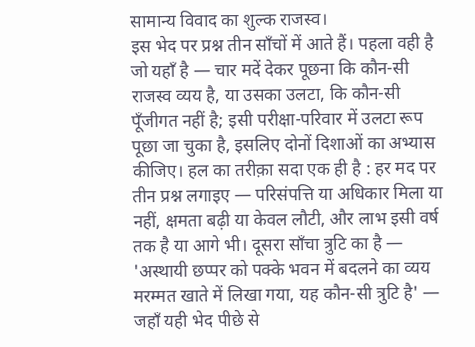सामान्य विवाद का शुल्क राजस्व।
इस भेद पर प्रश्न तीन साँचों में आते हैं। पहला वही है जो यहाँ है — चार मदें देकर पूछना कि कौन-सी राजस्व व्यय है, या उसका उलटा, कि कौन-सी पूँजीगत नहीं है; इसी परीक्षा-परिवार में उलटा रूप पूछा जा चुका है, इसलिए दोनों दिशाओं का अभ्यास कीजिए। हल का तरीक़ा सदा एक ही है : हर मद पर तीन प्रश्न लगाइए — परिसंपत्ति या अधिकार मिला या नहीं, क्षमता बढ़ी या केवल लौटी, और लाभ इसी वर्ष तक है या आगे भी। दूसरा साँचा त्रुटि का है — 'अस्थायी छप्पर को पक्के भवन में बदलने का व्यय मरम्मत खाते में लिखा गया, यह कौन-सी त्रुटि है' — जहाँ यही भेद पीछे से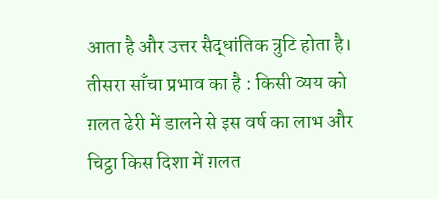आता है और उत्तर सैद्धांतिक त्रुटि होता है। तीसरा साँचा प्रभाव का है : किसी व्यय को ग़लत ढेरी में डालने से इस वर्ष का लाभ और चिट्ठा किस दिशा में ग़लत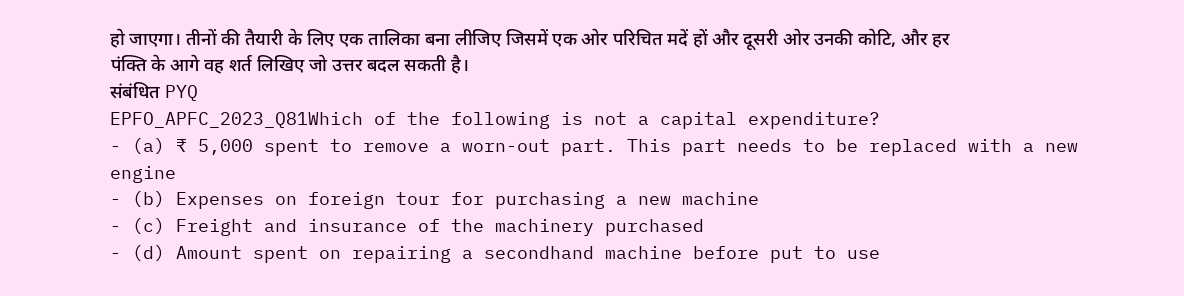हो जाएगा। तीनों की तैयारी के लिए एक तालिका बना लीजिए जिसमें एक ओर परिचित मदें हों और दूसरी ओर उनकी कोटि, और हर पंक्ति के आगे वह शर्त लिखिए जो उत्तर बदल सकती है।
संबंधित PYQ
EPFO_APFC_2023_Q81Which of the following is not a capital expenditure?
- (a) ₹ 5,000 spent to remove a worn-out part. This part needs to be replaced with a new engine
- (b) Expenses on foreign tour for purchasing a new machine
- (c) Freight and insurance of the machinery purchased
- (d) Amount spent on repairing a secondhand machine before put to use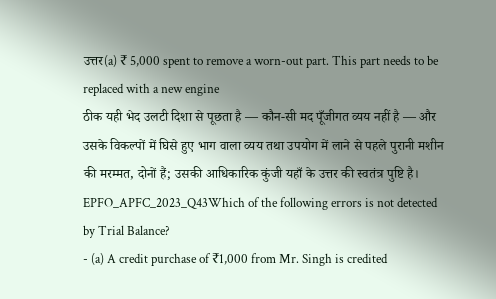उत्तर(a) ₹ 5,000 spent to remove a worn-out part. This part needs to be replaced with a new engine
ठीक यही भेद उलटी दिशा से पूछता है — कौन-सी मद पूँजीगत व्यय नहीं है — और उसके विकल्पों में घिसे हुए भाग वाला व्यय तथा उपयोग में लाने से पहले पुरानी मशीन की मरम्मत, दोनों हैं; उसकी आधिकारिक कुंजी यहाँ के उत्तर की स्वतंत्र पुष्टि है।
EPFO_APFC_2023_Q43Which of the following errors is not detected by Trial Balance?
- (a) A credit purchase of ₹1,000 from Mr. Singh is credited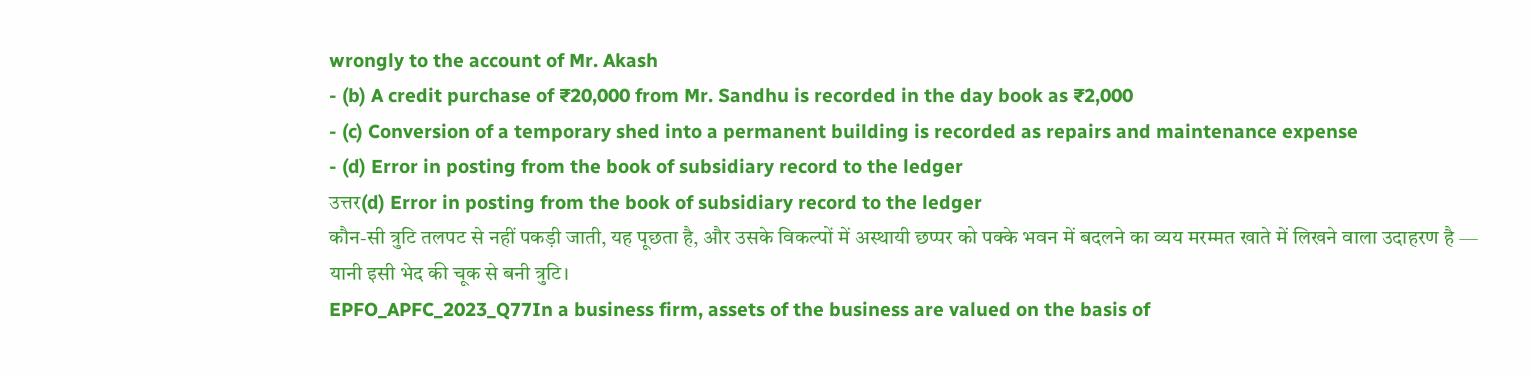wrongly to the account of Mr. Akash
- (b) A credit purchase of ₹20,000 from Mr. Sandhu is recorded in the day book as ₹2,000
- (c) Conversion of a temporary shed into a permanent building is recorded as repairs and maintenance expense
- (d) Error in posting from the book of subsidiary record to the ledger
उत्तर(d) Error in posting from the book of subsidiary record to the ledger
कौन-सी त्रुटि तलपट से नहीं पकड़ी जाती, यह पूछता है, और उसके विकल्पों में अस्थायी छप्पर को पक्के भवन में बदलने का व्यय मरम्मत खाते में लिखने वाला उदाहरण है — यानी इसी भेद की चूक से बनी त्रुटि।
EPFO_APFC_2023_Q77In a business firm, assets of the business are valued on the basis of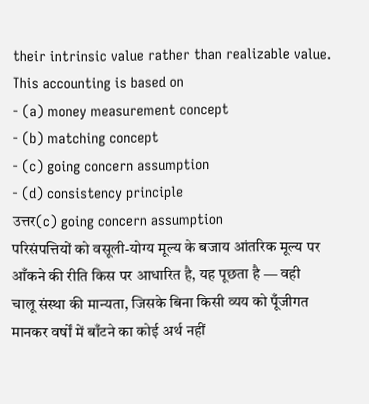their intrinsic value rather than realizable value. This accounting is based on
- (a) money measurement concept
- (b) matching concept
- (c) going concern assumption
- (d) consistency principle
उत्तर(c) going concern assumption
परिसंपत्तियों को वसूली-योग्य मूल्य के बजाय आंतरिक मूल्य पर आँकने की रीति किस पर आधारित है, यह पूछता है — वही चालू संस्था की मान्यता, जिसके बिना किसी व्यय को पूँजीगत मानकर वर्षों में बाँटने का कोई अर्थ नहीं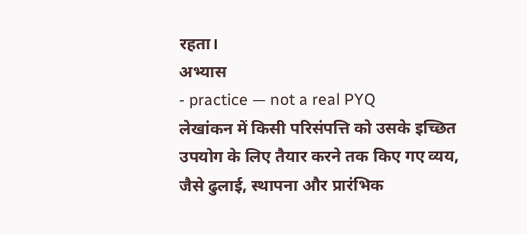रहता।
अभ्यास
- practice — not a real PYQ
लेखांकन में किसी परिसंपत्ति को उसके इच्छित उपयोग के लिए तैयार करने तक किए गए व्यय, जैसे ढुलाई, स्थापना और प्रारंभिक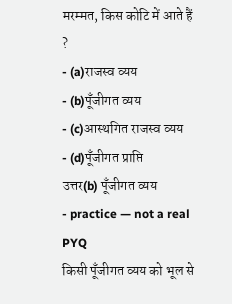मरम्मत, किस कोटि में आते हैं ?
- (a)राजस्व व्यय
- (b)पूँजीगत व्यय
- (c)आस्थगित राजस्व व्यय
- (d)पूँजीगत प्राप्ति
उत्तर(b) पूँजीगत व्यय
- practice — not a real PYQ
किसी पूँजीगत व्यय को भूल से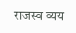राजस्व व्यय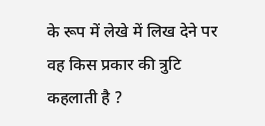के रूप में लेखे में लिख देने पर वह किस प्रकार की त्रुटि कहलाती है ?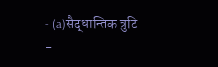- (a)सैद्धान्तिक त्रुटि
-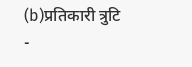(b)प्रतिकारी त्रुटि
-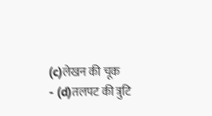(c)लेखन की चूक
- (d)तलपट की त्रुटि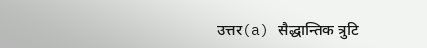उत्तर(a) सैद्धान्तिक त्रुटि